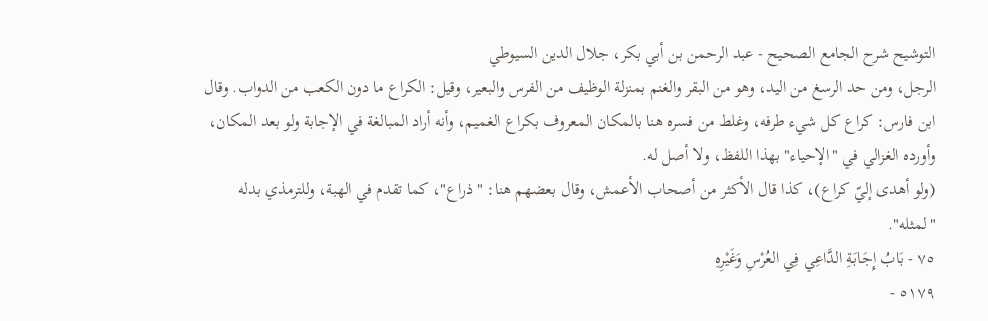التوشيح شرح الجامع الصحيح - عبد الرحمن بن أبي بكر، جلال الدين السيوطي
الرجل، ومن حد الرسغ من اليد، وهو من البقر والغنم بمنزلة الوظيف من الفرس والبعير، وقيل: الكراع ما دون الكعب من الدواب. وقال ابن فارس: كراع كل شيء طرفه، وغلط من فسره هنا بالمكان المعروف بكراع الغميم، وأنه أراد المبالغة في الإجابة ولو بعد المكان، وأورده الغزالي في "الإحياء" بهذا اللفظ، ولا أصل له.
(ولو أهدى إليّ كراع)، كذا قال الأكثر من أصحاب الأعمش، وقال بعضهم هنا: "ذراع"، كما تقدم في الهبة، وللترمذي بدله "لمثله".
٧٥ - بَابُ إِجَابَةِ الدَّاعِي فِي العُرْسِ وَغَيْرِهِ
٥١٧٩ -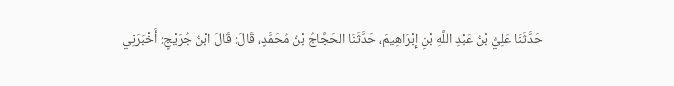حَدَّثَنَا عَلِيُّ بْنُ عَبْدِ اللَّهِ بْنِ إِبْرَاهِيمَ، حَدَّثَنَا الحَجَّاجُ بْنُ مُحَمَّدٍ، قَالَ: قَالَ ابْنُ جُرَيْجٍ: أَخْبَرَنِي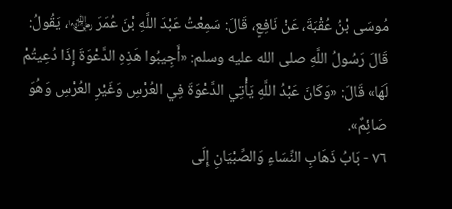مُوسَى بْنُ عُقْبَةَ، عَنْ نَافِعٍ، قَالَ: سَمِعْتُ عَبْدَ اللَّهِ بْنَ عُمَرَ ﵄، يَقُولُ: قَالَ رَسُولُ اللَّهِ صلى الله عليه وسلم: «أَجِيبُوا هَذِهِ الدَّعْوَةَ إِذَا دُعِيتُمْ لَهَا» قَالَ: «وَكَانَ عَبْدُ اللَّهِ يَأْتِي الدَّعْوَةَ فِي العُرْسِ وَغَيْرِ العُرْسِ وَهُوَ صَائِمٌ».
٧٦ - بَابُ ذَهَابِ النِّسَاءِ وَالصِّبْيَانِ إِلَى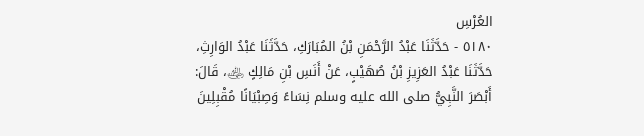العُرْسِ
٥١٨٠ - حَدَّثَنَا عَبْدُ الرَّحْمَنِ بْنُ المُبَارَكِ، حَدَّثَنَا عَبْدُ الوَارِثِ، حَدَّثَنَا عَبْدُ العَزِيزِ بْنُ صُهَيْبٍ، عَنْ أَنَسِ بْنِ مَالِكٍ ﵁، قَالَ: أَبْصَرَ النَّبِيُّ صلى الله عليه وسلم نِسَاءً وَصِبْيَانًا مُقْبِلِينَ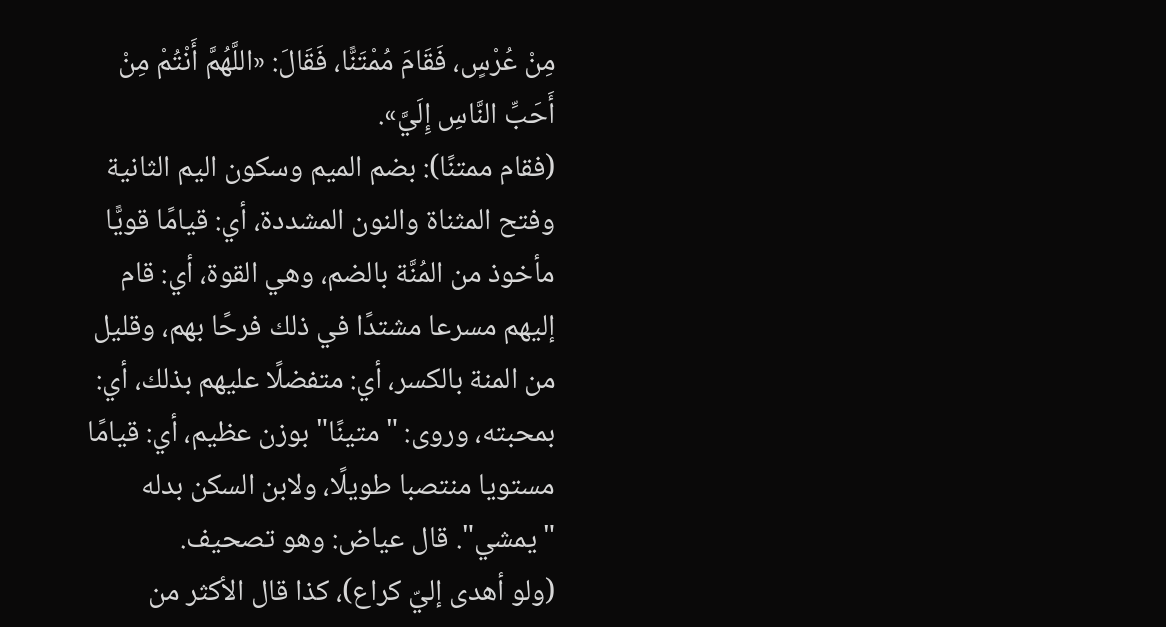مِنْ عُرْسٍ، فَقَامَ مُمْتَنًّا، فَقَالَ: «اللَّهُمَّ أَنْتُمْ مِنْ أَحَبِّ النَّاسِ إِلَيَّ».
(فقام ممتنًا): بضم الميم وسكون اليم الثانية وفتح المثناة والنون المشددة، أي: قيامًا قويًّا مأخوذ من المُنَّة بالضم، وهي القوة، أي: قام إليهم مسرعا مشتدًا في ذلك فرحًا بهم، وقليل من المنة بالكسر، أي: متفضلًا عليهم بذلك، أي: بمحبته، وروى: "متينًا" بوزن عظيم، أي: قيامًا مستويا منتصبا طويلًا، ولابن السكن بدله "يمشي". قال عياض: وهو تصحيف.
(ولو أهدى إليّ كراع)، كذا قال الأكثر من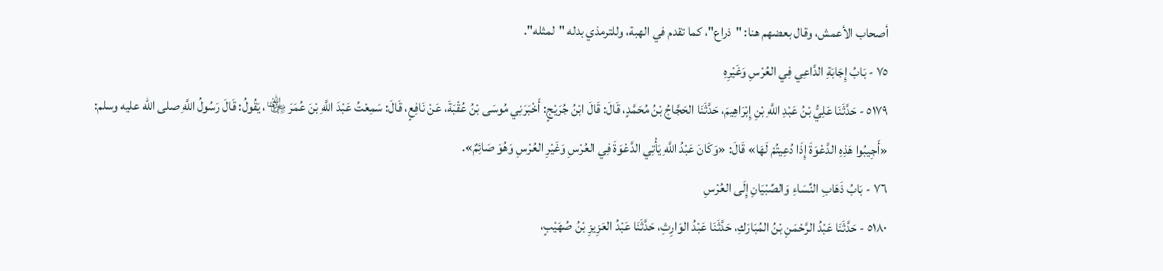أصحاب الأعمش، وقال بعضهم هنا: "ذراع"، كما تقدم في الهبة، وللترمذي بدله "لمثله".
٧٥ - بَابُ إِجَابَةِ الدَّاعِي فِي العُرْسِ وَغَيْرِهِ
٥١٧٩ - حَدَّثَنَا عَلِيُّ بْنُ عَبْدِ اللَّهِ بْنِ إِبْرَاهِيمَ، حَدَّثَنَا الحَجَّاجُ بْنُ مُحَمَّدٍ، قَالَ: قَالَ ابْنُ جُرَيْجٍ: أَخْبَرَنِي مُوسَى بْنُ عُقْبَةَ، عَنْ نَافِعٍ، قَالَ: سَمِعْتُ عَبْدَ اللَّهِ بْنَ عُمَرَ ﵄، يَقُولُ: قَالَ رَسُولُ اللَّهِ صلى الله عليه وسلم: «أَجِيبُوا هَذِهِ الدَّعْوَةَ إِذَا دُعِيتُمْ لَهَا» قَالَ: «وَكَانَ عَبْدُ اللَّهِ يَأْتِي الدَّعْوَةَ فِي العُرْسِ وَغَيْرِ العُرْسِ وَهُوَ صَائِمٌ».
٧٦ - بَابُ ذَهَابِ النِّسَاءِ وَالصِّبْيَانِ إِلَى العُرْسِ
٥١٨٠ - حَدَّثَنَا عَبْدُ الرَّحْمَنِ بْنُ المُبَارَكِ، حَدَّثَنَا عَبْدُ الوَارِثِ، حَدَّثَنَا عَبْدُ العَزِيزِ بْنُ صُهَيْبٍ،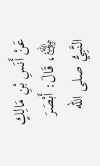عَنْ أَنَسِ بْنِ مَالِكٍ ﵁، قَالَ: أَبْصَرَ النَّبِيُّ صلى الله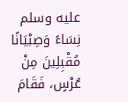عليه وسلم نِسَاءً وَصِبْيَانًا مُقْبِلِينَ مِنْ عُرْسٍ، فَقَامَ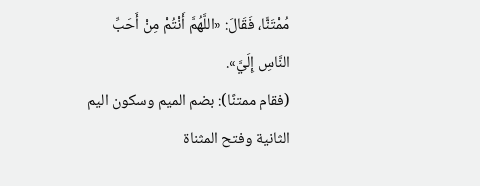مُمْتَنًّا، فَقَالَ: «اللَّهُمَّ أَنْتُمْ مِنْ أَحَبِّ النَّاسِ إِلَيَّ».
(فقام ممتنًا): بضم الميم وسكون اليم الثانية وفتح المثناة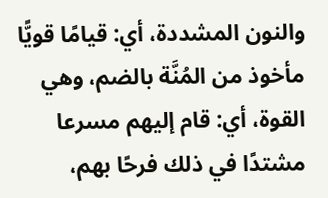والنون المشددة، أي: قيامًا قويًّا مأخوذ من المُنَّة بالضم، وهي القوة، أي: قام إليهم مسرعا مشتدًا في ذلك فرحًا بهم،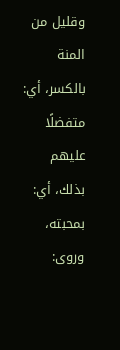وقليل من المنة بالكسر، أي: متفضلًا عليهم بذلك، أي: بمحبته، وروى: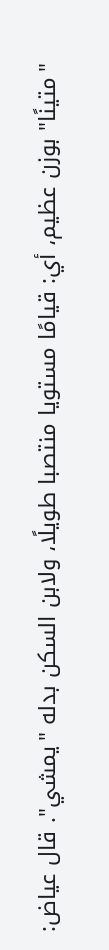"متينًا" بوزن عظيم، أي: قيامًا مستويا منتصبا طويلًا، ولابن السكن بدله "يمشي". قال عياض: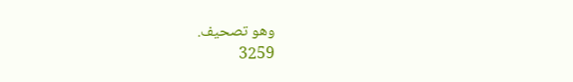وهو تصحيف.
3259